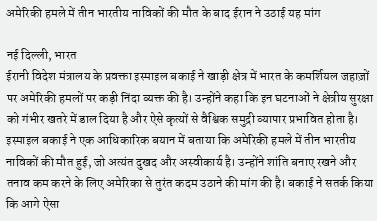अमेरिकी हमले में तीन भारतीय नाविकों की मौत के बाद ईरान ने उठाई यह मांग

नई दिल्ली, भारत
ईरानी विदेश मंत्रालय के प्रवक्ता इस्माइल बकाई ने खाड़ी क्षेत्र में भारत के कमर्शियल जहाज़ों पर अमेरिकी हमलों पर कड़ी निंदा व्यक्त की है। उन्होंने कहा कि इन घटनाओं ने क्षेत्रीय सुरक्षा को गंभीर खतरे में डाल दिया है और ऐसे कृत्यों से वैश्विक समुद्री व्यापार प्रभावित होता है।
इस्माइल बकाई ने एक आधिकारिक बयान में बताया कि अमेरिकी हमले में तीन भारतीय नाविकों की मौत हुई, जो अत्यंत दुखद और अस्वीकार्य है। उन्होंने शांति बनाए रखने और तनाव कम करने के लिए अमेरिका से तुरंत कदम उठाने की मांग की है। बकाई ने सतर्क किया कि आगे ऐसा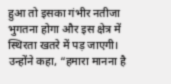हुआ तो इसका गंभीर नतीजा भुगतना होगा और इस क्षेत्र में स्थिरता खतरे में पड़ जाएगी।
उन्होंने कहा, “हमारा मानना है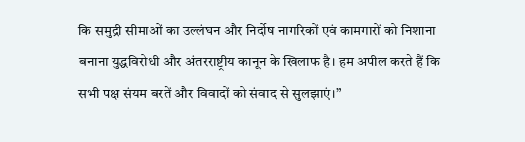कि समुद्री सीमाओं का उल्लंघन और निर्दोष नागरिकों एवं कामगारों को निशाना बनाना युद्धविरोधी और अंतरराष्ट्रीय कानून के खिलाफ है। हम अपील करते हैं कि सभी पक्ष संयम बरतें और विवादों को संवाद से सुलझाएं।”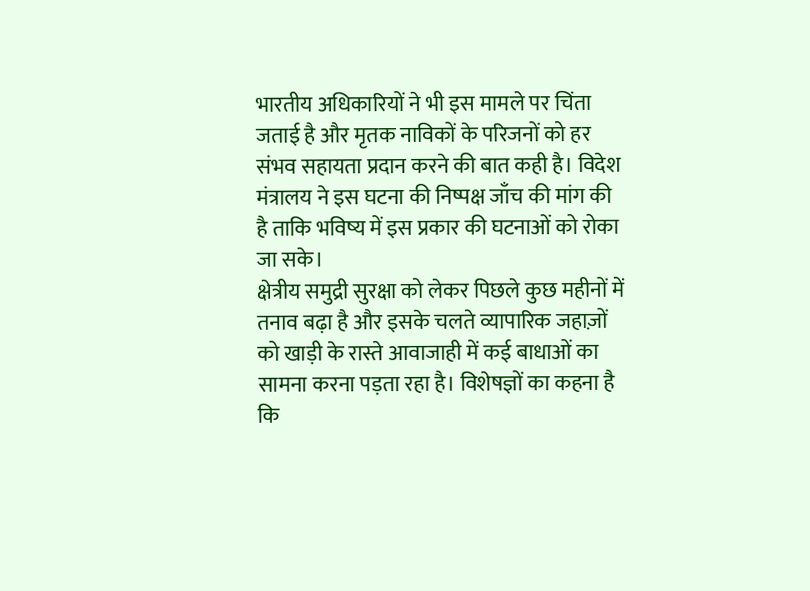भारतीय अधिकारियों ने भी इस मामले पर चिंता जताई है और मृतक नाविकों के परिजनों को हर संभव सहायता प्रदान करने की बात कही है। विदेश मंत्रालय ने इस घटना की निष्पक्ष जाँच की मांग की है ताकि भविष्य में इस प्रकार की घटनाओं को रोका जा सके।
क्षेत्रीय समुद्री सुरक्षा को लेकर पिछले कुछ महीनों में तनाव बढ़ा है और इसके चलते व्यापारिक जहाज़ों को खाड़ी के रास्ते आवाजाही में कई बाधाओं का सामना करना पड़ता रहा है। विशेषज्ञों का कहना है कि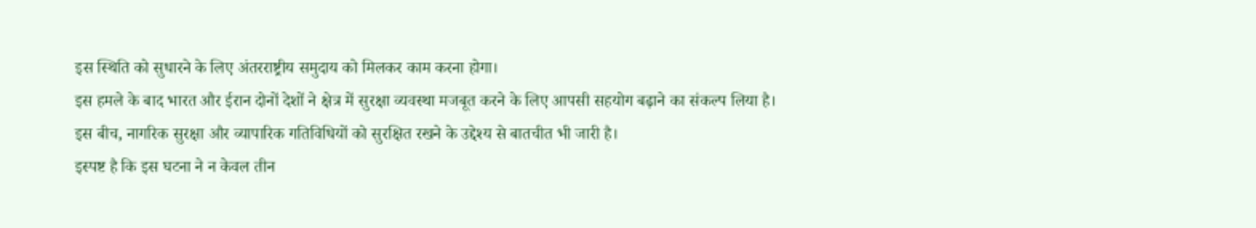इस स्थिति को सुधारने के लिए अंतरराष्ट्रीय समुदाय को मिलकर काम करना होगा।
इस हमले के बाद भारत और ईरान दोनों देशों ने क्षेत्र में सुरक्षा व्यवस्था मजबूत करने के लिए आपसी सहयोग बढ़ाने का संकल्प लिया है। इस बीच, नागरिक सुरक्षा और व्यापारिक गतिविधियों को सुरक्षित रखने के उद्देश्य से बातचीत भी जारी है।
इस्पष्ट है कि इस घटना ने न केवल तीन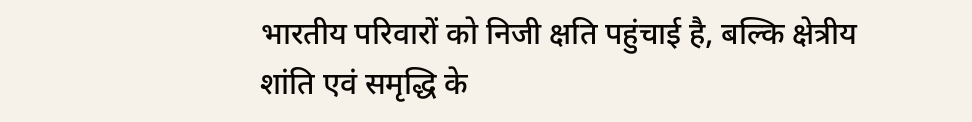भारतीय परिवारों को निजी क्षति पहुंचाई है, बल्कि क्षेत्रीय शांति एवं समृद्धि के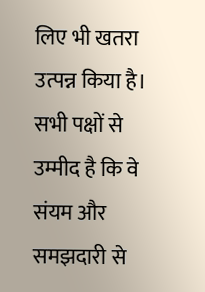लिए भी खतरा उत्पन्न किया है। सभी पक्षों से उम्मीद है कि वे संयम और समझदारी से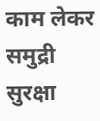काम लेकर समुद्री सुरक्षा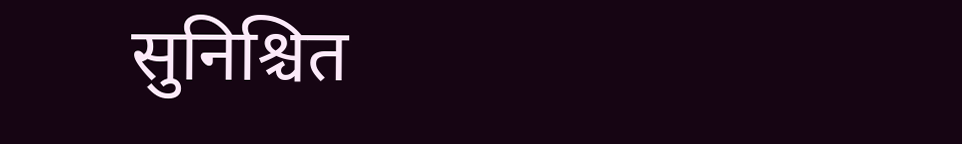सुनिश्चित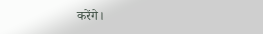करेंगे।